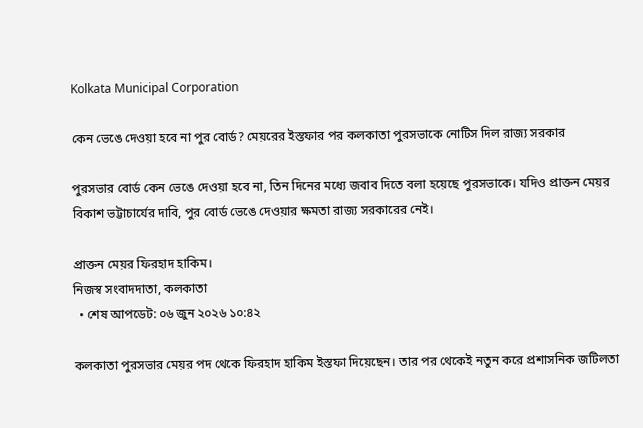Kolkata Municipal Corporation

কেন ভেঙে দেওয়া হবে না পুর বোর্ড? মেয়রের ইস্তফার পর কলকাতা পুরসভাকে নোটিস দিল রাজ্য সরকার

পুরসভার বোর্ড কেন ভেঙে দেওয়া হবে না, তিন দিনের মধ্যে জবাব দিতে বলা হয়েছে পুরসভাকে। যদিও প্রাক্তন মেয়র বিকাশ ভট্টাচার্যের দাবি, পুর বোর্ড ভেঙে দেওয়ার ক্ষমতা রাজ্য সরকারের নেই।

প্রাক্তন মেয়র ফিরহাদ হাকিম।
নিজস্ব সংবাদদাতা, কলকাতা
  • শেষ আপডেট: ০৬ জুন ২০২৬ ১০:৪২

কলকাতা পুরসভার মেয়র পদ থেকে ফিরহাদ হাকিম ইস্তফা দিয়েছেন। তার পর থেকেই নতুন করে প্রশাসনিক জটিলতা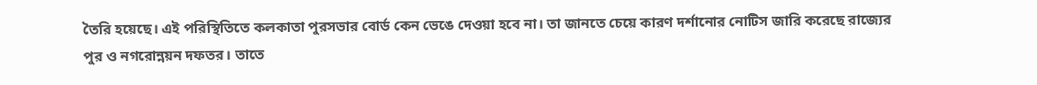তৈরি হয়েছে। এই পরিস্থিতিতে কলকাতা পুরসভার বোর্ড কেন ভেঙে দেওয়া হবে না। তা জানতে চেয়ে কারণ দর্শানোর নোটিস জারি করেছে রাজ্যের পুর ও নগরোন্নয়ন দফতর। তাতে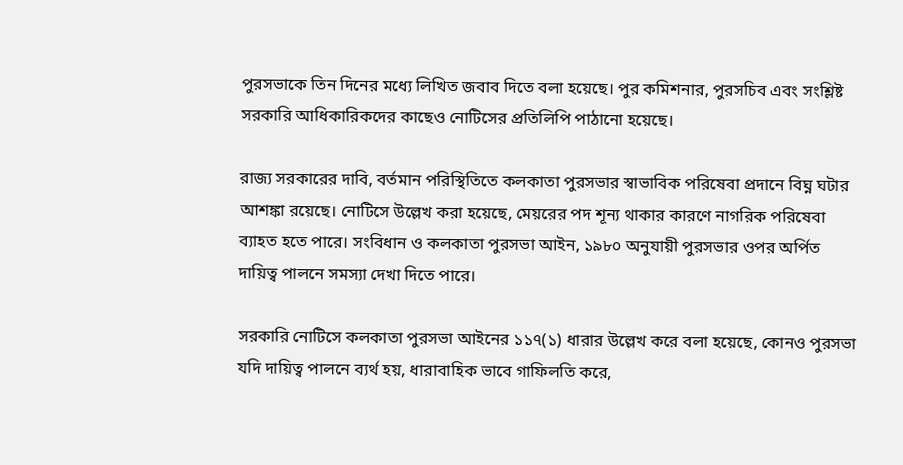পুরসভাকে তিন দিনের মধ্যে লিখিত জবাব দিতে বলা হয়েছে। পুর কমিশনার, পুরসচিব এবং সংশ্লিষ্ট সরকারি আধিকারিকদের কাছেও নোটিসের প্রতিলিপি পাঠানো হয়েছে।

রাজ্য সরকারের দাবি, বর্তমান পরিস্থিতিতে কলকাতা পুরসভার স্বাভাবিক পরিষেবা প্রদানে বিঘ্ন ঘটার আশঙ্কা রয়েছে। নোটিসে উল্লেখ করা হয়েছে, মেয়রের পদ শূন্য থাকার কারণে নাগরিক পরিষেবা ব্যাহত হতে পারে। সংবিধান ও কলকাতা পুরসভা আইন, ১৯৮০ অনুযায়ী পুরসভার ওপর অর্পিত দায়িত্ব পালনে সমস্যা দেখা দিতে পারে।

সরকারি নোটিসে কলকাতা পুরসভা আইনের ১১৭(১) ধারার উল্লেখ করে বলা হয়েছে, কোনও পুরসভা যদি দায়িত্ব পালনে ব্যর্থ হয়, ধারাবাহিক ভাবে গাফিলতি করে,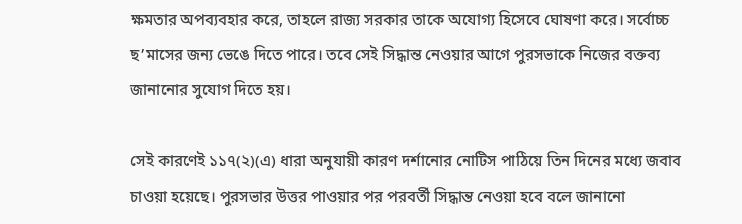ক্ষমতার অপব্যবহার করে, তাহলে রাজ্য সরকার তাকে অযোগ্য হিসেবে ঘোষণা করে। সর্বোচ্চ ছ’মাসের জন্য ভেঙে দিতে পারে। তবে সেই সিদ্ধান্ত নেওয়ার আগে পুরসভাকে নিজের বক্তব্য জানানোর সুযোগ দিতে হয়।

সেই কারণেই ১১৭(২)(এ) ধারা অনুযায়ী কারণ দর্শানোর নোটিস পাঠিয়ে তিন দিনের মধ্যে জবাব চাওয়া হয়েছে। পুরসভার উত্তর পাওয়ার পর পরবর্তী সিদ্ধান্ত নেওয়া হবে বলে জানানো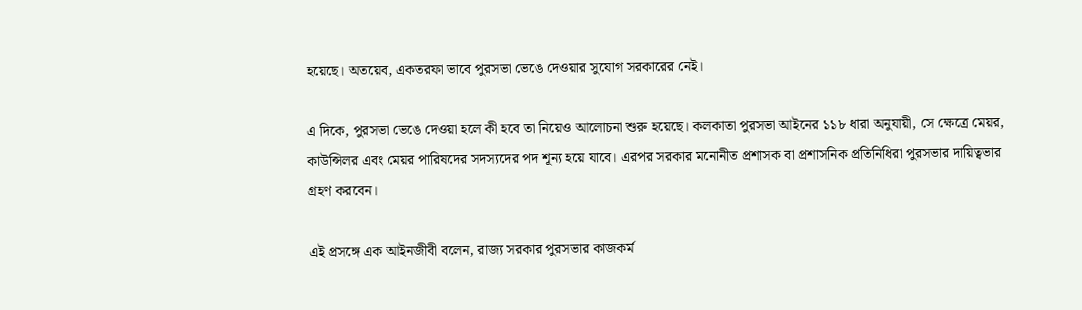হয়েছে। অতয়েব, একতরফা ভাবে পুরসভা ভেঙে দেওয়ার সুযোগ সরকারের নেই।

এ দিকে, পুরসভা ভেঙে দেওয়া হলে কী হবে তা নিয়েও আলোচনা শুরু হয়েছে। কলকাতা পুরসভা আইনের ১১৮ ধারা অনুযায়ী, সে ক্ষেত্রে মেয়র, কাউন্সিলর এবং মেয়র পারিষদের সদস্যদের পদ শূন্য হয়ে যাবে। এরপর সরকার মনোনীত প্রশাসক বা প্রশাসনিক প্রতিনিধিরা পুরসভার দায়িত্বভার গ্রহণ করবেন।

এই প্রসঙ্গে এক আইনজীবী বলেন, রাজ্য সরকার পুরসভার কাজকর্ম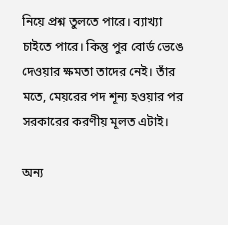নিয়ে প্রশ্ন তুলতে পারে। ব্যাখ্যা চাইতে পারে। কিন্তু পুর বোর্ড ভেঙে দেওয়ার ক্ষমতা তাদের নেই। তাঁর মতে, মেয়রের পদ শূন্য হওয়ার পর সরকারের করণীয় মূলত এটাই।

অন্য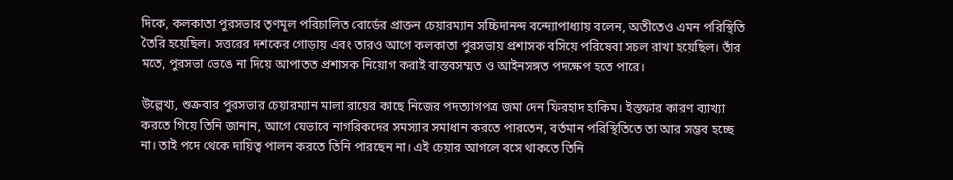দিকে, কলকাতা পুরসভার তৃণমূল পরিচালিত বোর্ডের প্রাক্তন চেয়ারম্যান সচ্চিদানন্দ বন্দ্যোপাধ্যায় বলেন, অতীতেও এমন পরিস্থিতি তৈরি হয়েছিল। সত্তরের দশকের গোড়ায় এবং তারও আগে কলকাতা পুরসভায় প্রশাসক বসিয়ে পরিষেবা সচল রাখা হয়েছিল। তাঁর মতে, পুরসভা ভেঙে না দিয়ে আপাতত প্রশাসক নিয়োগ করাই বাস্তবসম্মত ও আইনসঙ্গত পদক্ষেপ হতে পারে।

উল্লেখ্য, শুক্রবার পুরসভার চেয়ারম্যান মালা রায়ের কাছে নিজের পদত্যাগপত্র জমা দেন ফিরহাদ হাকিম। ইস্তফার কারণ ব্যাখ্যা করতে গিয়ে তিনি জানান, আগে যেভাবে নাগরিকদের সমস্যার সমাধান করতে পারতেন, বর্তমান পরিস্থিতিতে তা আর সম্ভব হচ্ছে না। তাই পদে থেকে দায়িত্ব পালন করতে তিনি পারছেন না। এই চেয়ার আগলে বসে থাকতে তিনি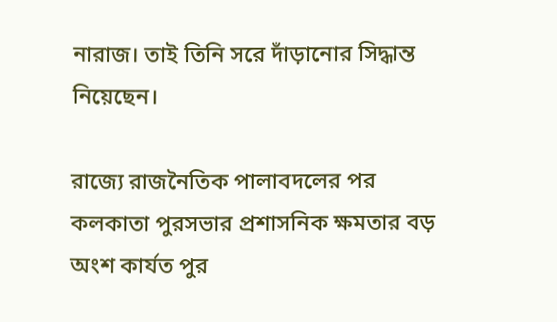নারাজ। তাই তিনি সরে দাঁড়ানোর সিদ্ধান্ত নিয়েছেন।

রাজ্যে রাজনৈতিক পালাবদলের পর কলকাতা পুরসভার প্রশাসনিক ক্ষমতার বড় অংশ কার্যত পুর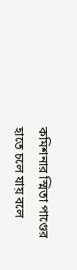কমিশনার স্মিতা পাণ্ডের হাতে চলে যায় বলে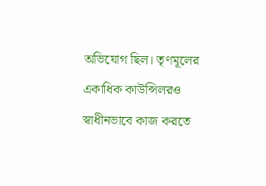অভিযোগ ছিল। তৃণমূলের একাধিক কাউন্সিলরও স্বাধীনভাবে কাজ করতে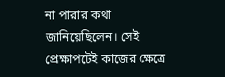না পারার কথা জানিয়েছিলেন। সেই প্রেক্ষাপটেই কাজের ক্ষেত্রে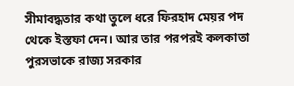সীমাবদ্ধতার কথা তুলে ধরে ফিরহাদ মেয়র পদ থেকে ইস্তফা দেন। আর তার পরপরই কলকাতা পুরসভাকে রাজ্য সরকার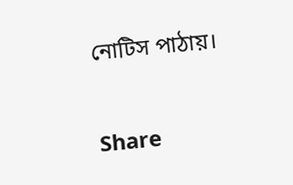নোটিস পাঠায়।


Share